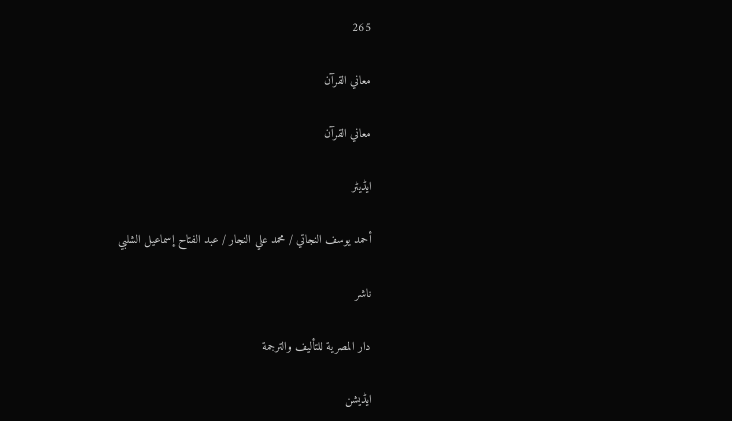265

معاني القرآن

معاني القرآن

ایڈیٹر

أحمد يوسف النجاتي / محمد علي النجار / عبد الفتاح إسماعيل الشلبي

ناشر

دار المصرية للتأليف والترجمة

ایڈیشن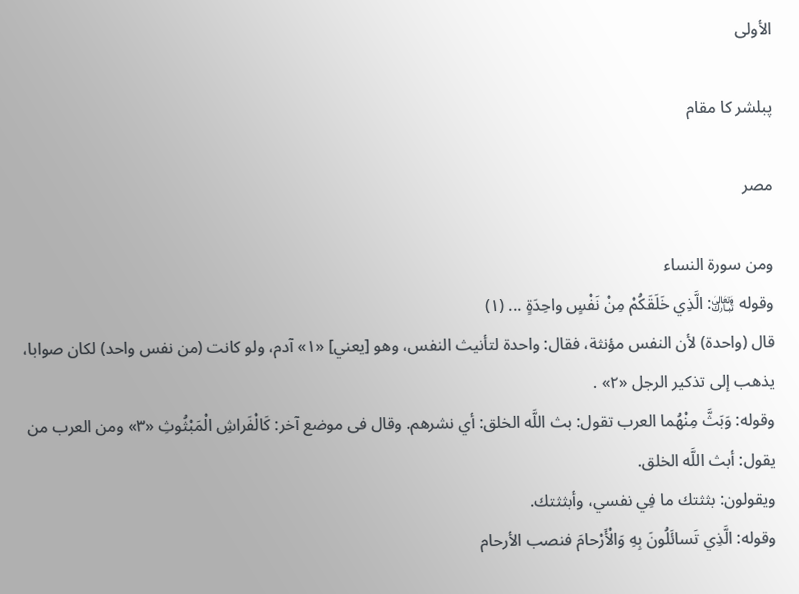الأولى

پبلشر کا مقام

مصر

ومن سورة النساء
وقوله ﵎: الَّذِي خَلَقَكُمْ مِنْ نَفْسٍ واحِدَةٍ ... (١)
قال (واحدة) لأن النفس مؤنثة، فقال: واحدة لتأنيث النفس، وهو [يعني] «١» آدم، ولو كانت (من نفس واحد) لكان صوابا، يذهب إلى تذكير الرجل «٢» .
وقوله: وَبَثَّ مِنْهُما العرب تقول: بث اللَّه الخلق: أي نشرهم. وقال فى موضع آخر: كَالْفَراشِ الْمَبْثُوثِ «٣» ومن العرب من يقول: أبث اللَّه الخلق.
ويقولون: بثثتك ما فِي نفسي، وأبثثتك.
وقوله: الَّذِي تَسائَلُونَ بِهِ وَالْأَرْحامَ فنصب الأرحام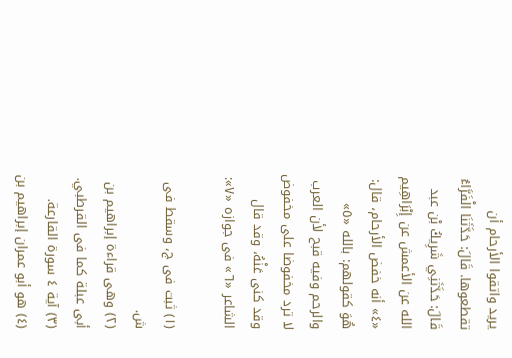يريد واتقوا الأرحام أن تقطعوها. قَالَ: حَدَّثَنَا الْفَرَّاءُ قَالَ: حَدَّثَنِي شَرِيكُ بْن عبد الله عن الأعمش عن إِبْرَاهِيم «٤» أنه خفض الأرحام، قال: هُوَ كقولهم: بالله «٥» والرحم وفيه قبح لأن العرب لا ترد مخفوضا على مخفوض وقد كنى عَنْهُ، وقد قال الشاعر «٦» فى جوازه «٧»:

(١) ثبت فى ج، وسقط فى ش.
(٢) وهى قراءة إبراهيم بن أبى عبلة كما فى القرطبي.
(٣) آية ٤ سورة القارعة.
(٤) هو أبو عمران إبراهيم بن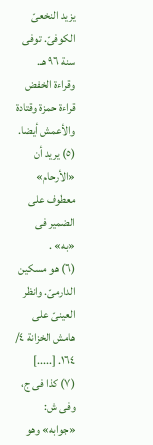يزيد النخعىّ الكوفىّ. توفى سنة ٩٦ هـ. وقراءة الخفض قراءة حمزة وقتادة والأعمش أيضا.
(٥) يريد أن «الأرحام» معطوف على الضمير فى «به» .
(٦) هو مسكين الدارمىّ. وانظر العينىّ على هامش الخزانة ٤/ ١٦٤. [.....]
(٧) كذا فى ج، وفى ش: «جوابه» وهو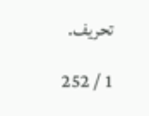تحريف.

1 / 252